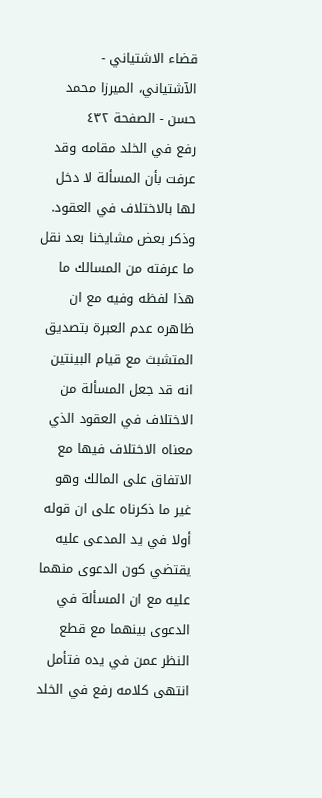قضاء الاشتياني - الآشتياني، الميرزا محمد حسن - الصفحة ٤٣٢
رفع في الخلد مقامه وقد عرفت بأن المسألة لا دخل لها بالاختلاف في العقود.
وذكر بعض مشايخنا بعد نقل ما عرفته من المسالك ما هذا لفظه وفيه مع ان ظاهره عدم العبرة بتصديق المتشبث مع قيام البينتين انه قد جعل المسألة من الاختلاف في العقود الذي معناه الاختلاف فيها مع الاتفاق على المالك وهو غير ما ذكرناه على ان قوله أولا في يد المدعى عليه يقتضي كون الدعوى منهما عليه مع ان المسألة في الدعوى بينهما مع قطع النظر عمن في يده فتأمل انتهى كلامه رفع في الخلد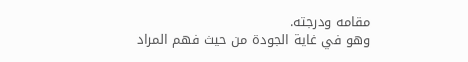مقامه ودرجته.
وهو في غاية الجودة من حيث فهم المراد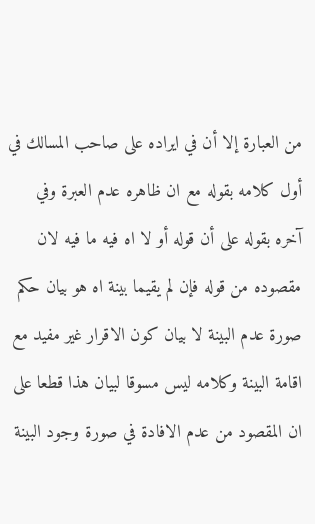من العبارة إلا أن في ايراده على صاحب المسالك في أول كلامه بقوله مع ان ظاهره عدم العبرة وفي آخره بقوله على أن قوله أو لا اه فيه ما فيه لان مقصوده من قوله فإن لم يقيما بينة اه هو بيان حكم صورة عدم البينة لا بيان كون الاقرار غير مفيد مع اقامة البينة وكلامه ليس مسوقا لبيان هذا قطعا على ان المقصود من عدم الافادة في صورة وجود البينة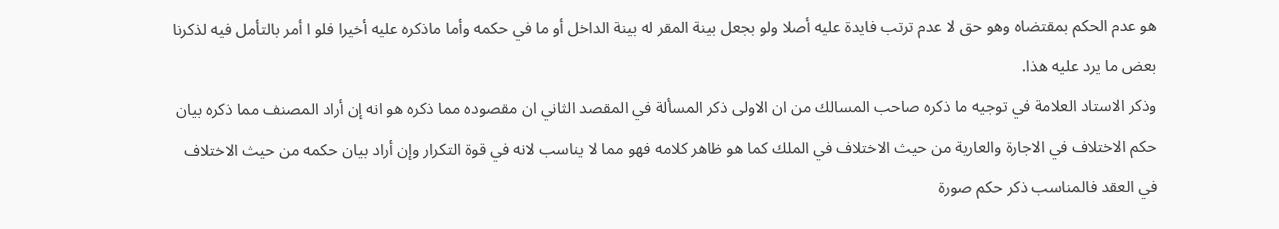هو عدم الحكم بمقتضاه وهو حق لا عدم ترتب فايدة عليه أصلا ولو بجعل بينة المقر له بينة الداخل أو ما في حكمه وأما ماذكره عليه أخيرا فلو ا أمر بالتأمل فيه لذكرنا بعض ما يرد عليه هذا.
وذكر الاستاد العلامة في توجيه ما ذكره صاحب المسالك من ان الاولى ذكر المسألة في المقصد الثاني ان مقصوده مما ذكره هو انه إن أراد المصنف مما ذكره بيان حكم الاختلاف في الاجارة والعارية من حيث الاختلاف في الملك كما هو ظاهر كلامه فهو مما لا يناسب لانه في قوة التكرار وإن أراد بيان حكمه من حيث الاختلاف في العقد فالمناسب ذكر حكم صورة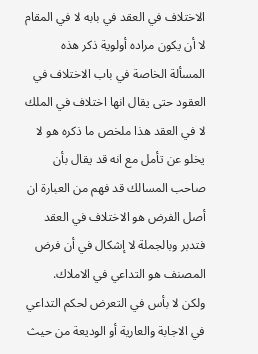الاختلاف في العقد في بابه لا في المقام لا أن يكون مراده أولوية ذكر هذه المسألة الخاصة في باب الاختلاف في العقود حتى يقال انها اختلاف في الملك لا في العقد هذا ملخص ما ذكره هو لا يخلو عن تأمل مع انه قد يقال بأن صاحب المسالك قد فهم من العبارة ان أصل الفرض هو الاختلاف في العقد فتدبر وبالجملة لا إشكال في أن فرض المصنف هو التداعي في الاملاك.
ولكن لا بأس في التعرض لحكم التداعي في الاجابة والعارية أو الوديعة من حيث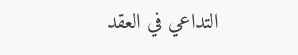التداعي في العقد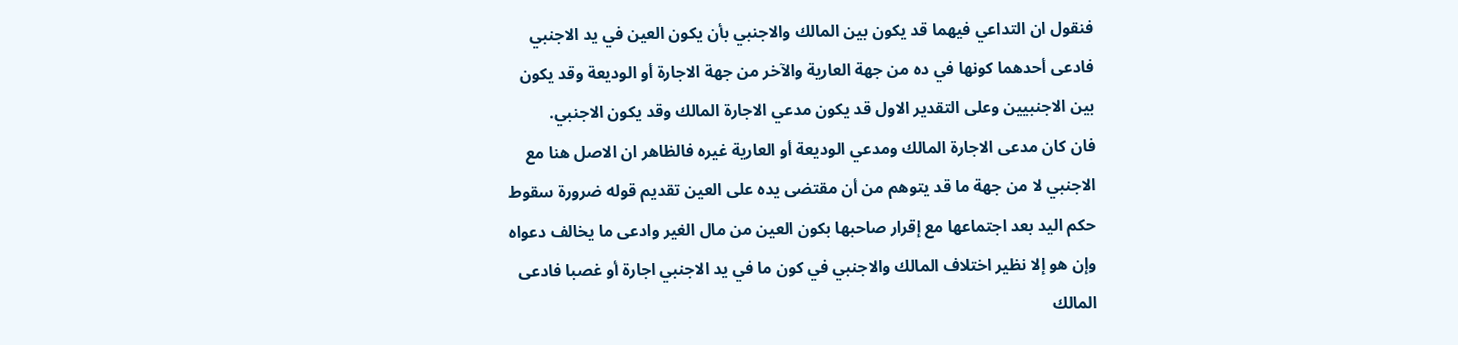فنقول ان التداعي فيهما قد يكون بين المالك والاجنبي بأن يكون العين في يد الاجنبي فادعى أحدهما كونها في ده من جهة العارية والآخر من جهة الاجارة أو الوديعة وقد يكون بين الاجنبيين وعلى التقدير الاول قد يكون مدعي الاجارة المالك وقد يكون الاجنبي.
فان كان مدعى الاجارة المالك ومدعي الوديعة أو العارية غيره فالظاهر ان الاصل هنا مع الاجنبي لا من جهة ما قد يتوهم من أن مقتضى يده على العين تقديم قوله ضرورة سقوط حكم اليد بعد اجتماعها مع إقرار صاحبها بكون العين من مال الغير وادعى ما يخالف دعواه وإن هو إلا نظير اختلاف المالك والاجنبي في كون ما في يد الاجنبي اجارة أو غصبا فادعى المالك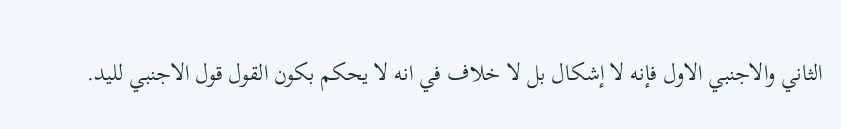الثاني والاجنبي الاول فإنه لا إشكال بل لا خلاف في انه لا يحكم بكون القول قول الاجنبي لليد.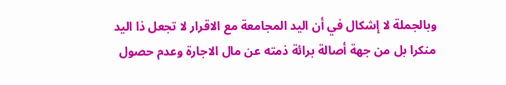وبالجملة لا إشكال في أن اليد المجامعة مع الاقرار لا تجعل ذا اليد منكرا بل من جهة أصالة برائة ذمته عن مال الاجارة وعدم حصول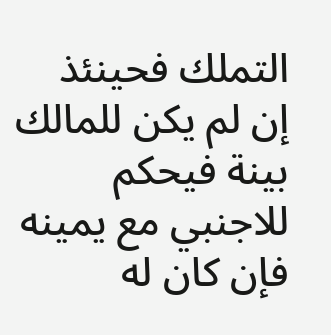التملك فحينئذ إن لم يكن للمالك بينة فيحكم للاجنبي مع يمينه فإن كان له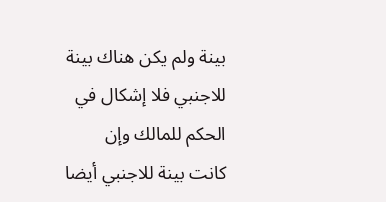بينة ولم يكن هناك بينة للاجنبي فلا إشكال في الحكم للمالك وإن كانت بينة للاجنبي أيضا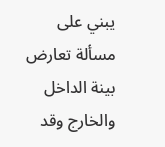يبني على مسألة تعارض بينة الداخل والخارج وقد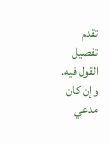تقدم تفصيل القول فيه.
وإن كان مدعي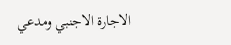الاجارة الاجنبي ومدعي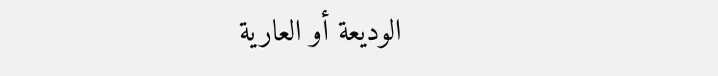الوديعة أو العارية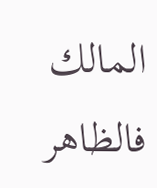المالك فالظاهر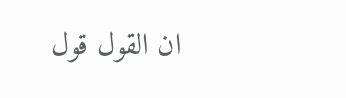ان القول قول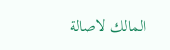المالك لاصالة